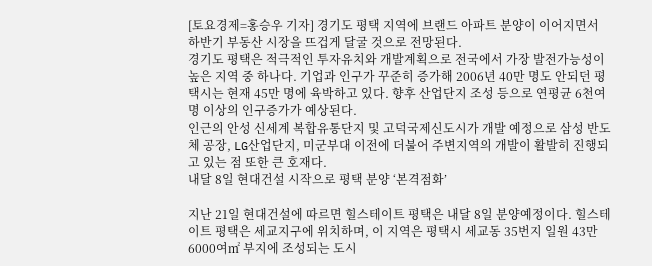[토요경제=홍승우 기자] 경기도 평택 지역에 브랜드 아파트 분양이 이어지면서 하반기 부동산 시장을 뜨겁게 달굴 것으로 전망된다.
경기도 평택은 적극적인 투자유치와 개발계획으로 전국에서 가장 발전가능성이 높은 지역 중 하나다. 기업과 인구가 꾸준히 증가해 2006년 40만 명도 안되던 평택시는 현재 45만 명에 육박하고 있다. 향후 산업단지 조성 등으로 연평균 6천여 명 이상의 인구증가가 예상된다.
인근의 안성 신세계 복합유통단지 및 고덕국제신도시가 개발 예정으로 삼성 반도체 공장, LG산업단지, 미군부대 이전에 더불어 주변지역의 개발이 활발히 진행되고 있는 점 또한 큰 호재다.
내달 8일 현대건설 시작으로 평택 분양 ‘본격점화’

지난 21일 현대건설에 따르면 힐스테이트 평택은 내달 8일 분양예정이다. 힐스테이트 평택은 세교지구에 위치하며, 이 지역은 평택시 세교동 35번지 일원 43만 6000여㎡ 부지에 조성되는 도시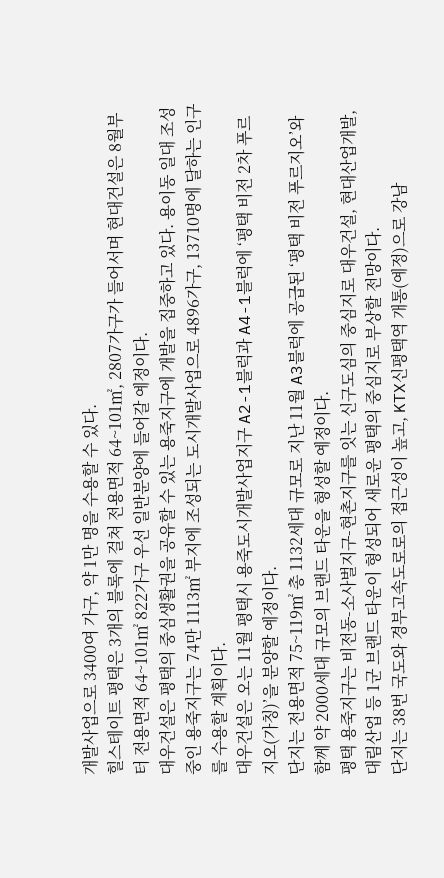개발사업으로 3400여 가구, 약 1만 명을 수용할 수 있다.
힐스테이트 평택은 3개의 블록에 걸쳐 전용면적 64~101㎡, 2807가구가 들어서며 현대건설은 8월부터 전용면적 64~101㎡ 822가구 우선 일반분양에 들어갈 예정이다.
대우건설은 평택의 중심생활권을 공유할 수 있는 용죽지구에 개발을 집중하고 있다. 용이동 일대 조성 중인 용죽지구는 74만 1113㎡ 부지에 조성되는 도시개발사업으로 4896가구, 13710명에 달하는 인구를 수용할 계획이다.
대우건설은 오는 11월 평택시 용죽도시개발사업지구 A2-1블럭과 A4-1블럭에 ‘평택 비전 2차 푸르지오(가칭)’을 분양할 예정이다.
단지는 전용면적 75~119㎡ 총 1132세대 규모로 지난 11월 A3블럭에 공급된 ‘평택 비전 푸르지오’와 함께 약 2000세대 규모의 브랜드 타운을 형성할 예정이다.
평택 용죽지구는 비전동-소사벌지구-현촌지구를 잇는 신구도심의 중심지로 대우건설, 현대산업개발, 대림산업 등 1군 브랜드 타운이 형성되어 새로운 평택의 중심지로 부상할 전망이다.
단지는 38번 국도와 경부고속도로로의 접근성이 높고, KTX신평택역 개통(예정)으로 강남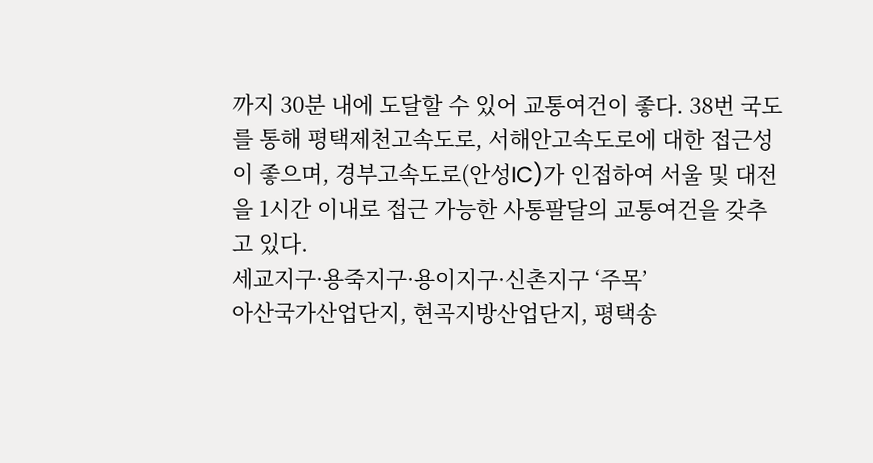까지 30분 내에 도달할 수 있어 교통여건이 좋다. 38번 국도를 통해 평택제천고속도로, 서해안고속도로에 대한 접근성이 좋으며, 경부고속도로(안성IC)가 인접하여 서울 및 대전을 1시간 이내로 접근 가능한 사통팔달의 교통여건을 갖추고 있다.
세교지구·용죽지구·용이지구·신촌지구 ‘주목’
아산국가산업단지, 현곡지방산업단지, 평택송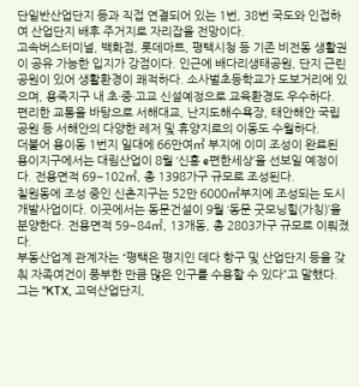단일반산업단지 등과 직접 연결되어 있는 1번, 38번 국도와 인접하여 산업단지 배후 주거지로 자리잡을 전망이다.
고속버스터미널, 백화점, 롯데마트, 평택시청 등 기존 비전동 생활권이 공유 가능한 입지가 강점이다. 인근에 배다리생태공원, 단지 근린공원이 있어 생활환경이 쾌적하다. 소사벌초등학교가 도보거리에 있으며, 용죽지구 내 초·중·고교 신설예정으로 교육환경도 우수하다.
편리한 교통을 바탕으로 서해대교, 난지도해수욕장, 태안해안 국립공원 등 서해안의 다양한 레저 및 휴양지로의 이동도 수월하다.
더불어 용이동 1번지 일대에 66만여㎡ 부지에 이미 조성이 완료된 용이지구에서는 대림산업이 8월 ‘신흥 e편한세상’을 선보일 예정이다. 전용면적 69~102㎡, 총 1398가구 규모로 조성된다.
칠원동에 조성 중인 신촌지구는 52만 6000㎡부지에 조성되는 도시개발사업이다. 이곳에서는 동문건설이 9월 ‘동문 굿모닝힐(가칭)’을 분양한다. 전용면적 59~84㎡, 13개동, 총 2803가구 규모로 이뤄졌다.
부동산업계 관계자는 “평택은 평지인 데다 항구 및 산업단지 등을 갖춰 자족여건이 풍부한 만큼 많은 인구를 수용할 수 있다”고 말했다.
그는 “KTX, 고덕산업단지,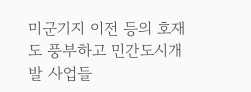미군기지 이전 등의 호재도 풍부하고 민간도시개발 사업들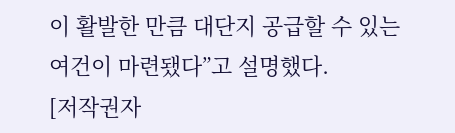이 활발한 만큼 대단지 공급할 수 있는 여건이 마련됐다”고 설명했다.
[저작권자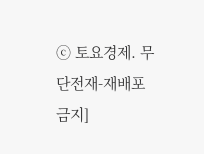ⓒ 토요경제. 무단전재-재배포 금지]